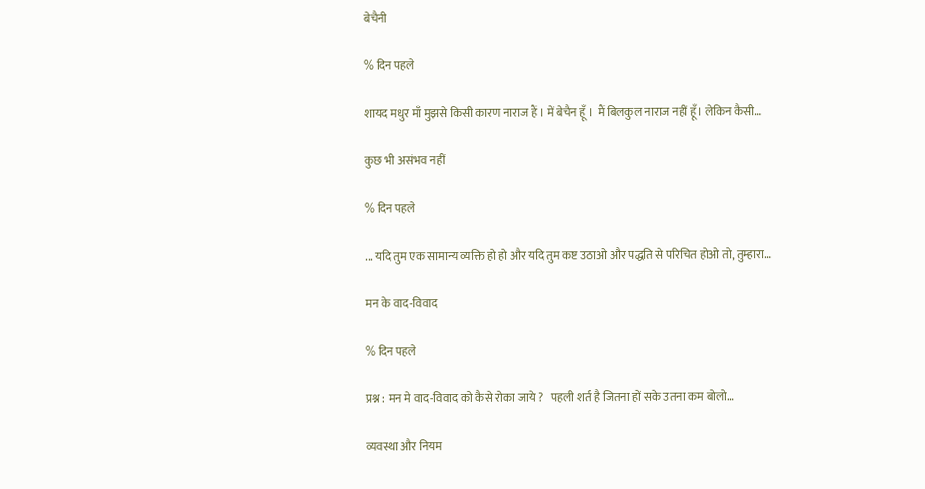बेचैनी

% दिन पहले

शायद मधुर माँ मुझसे किसी कारण नाराज हैं । में बेचैन हूँ ।  मैं बिलकुल नाराज नहीं हूँ। लेकिन कैसी…

कुछ भी असंभव नहीं

% दिन पहले

... यदि तुम एक सामान्य व्यक्ति हो हो और यदि तुम कष्ट उठाओ और पद्धति से परिचित होओ तो, तुम्हारा…

मन के वाद-विवाद

% दिन पहले

प्रश्न : मन मे वाद-विवाद को कैसे रोका जाये ?   पहली शर्त है जितना हों सके उतना कम बोलो…

व्यवस्था और नियम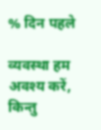% दिन पहले

व्यवस्था हम अवश्य करें, किन्तु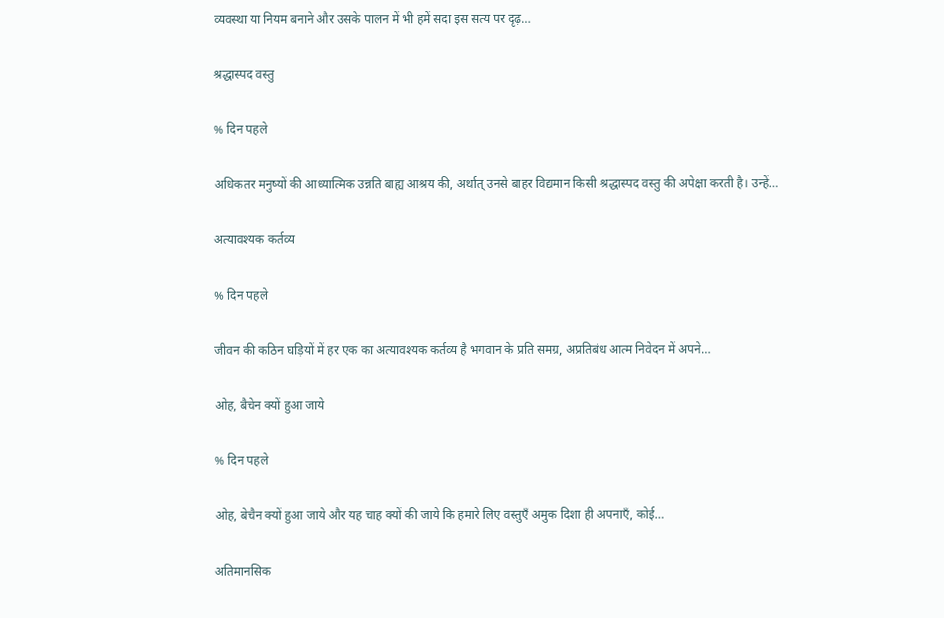व्यवस्था या नियम बनाने और उसके पालन में भी हमें सदा इस सत्य पर दृढ़…

श्रद्धास्पद वस्तु

% दिन पहले

अधिकतर मनुष्यों की आध्यात्मिक उन्नति बाह्य आश्रय की, अर्थात् उनसे बाहर विद्यमान किसी श्रद्धास्पद वस्तु की अपेक्षा करती है। उन्हें…

अत्यावश्यक कर्तव्य

% दिन पहले

जीवन की कठिन घड़ियों में हर एक का अत्यावश्यक कर्तव्य है भगवान के प्रति समग्र, अप्रतिबंध आत्म निवेदन में अपने…

ओह, बैचेन क्यों हुआ जाये

% दिन पहले

ओह, बेचैन क्यों हुआ जाये और यह चाह क्यों की जाये कि हमारे लिए वस्तुएँ अमुक दिशा ही अपनाएँ, कोई…

अतिमानसिक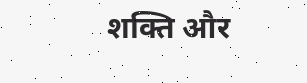शक्ति और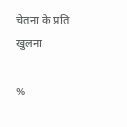चेतना के प्रति खुलना

%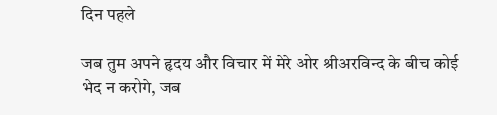दिन पहले

जब तुम अपने हृदय और विचार में मेरे ओर श्रीअरविन्द के बीच कोई भेद न करोगे, जब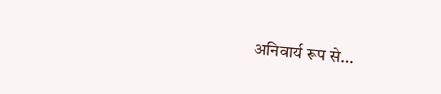अनिवार्य रूप से…